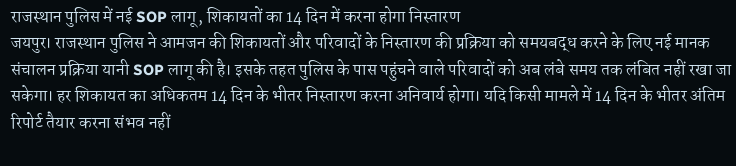राजस्थान पुलिस में नई SOP लागू, शिकायतों का 14 दिन में करना होगा निस्तारण
जयपुर। राजस्थान पुलिस ने आमजन की शिकायतों और परिवादों के निस्तारण की प्रक्रिया को समयबद्ध करने के लिए नई मानक संचालन प्रक्रिया यानी SOP लागू की है। इसके तहत पुलिस के पास पहुंचने वाले परिवादों को अब लंबे समय तक लंबित नहीं रखा जा सकेगा। हर शिकायत का अधिकतम 14 दिन के भीतर निस्तारण करना अनिवार्य होगा। यदि किसी मामले में 14 दिन के भीतर अंतिम रिपोर्ट तैयार करना संभव नहीं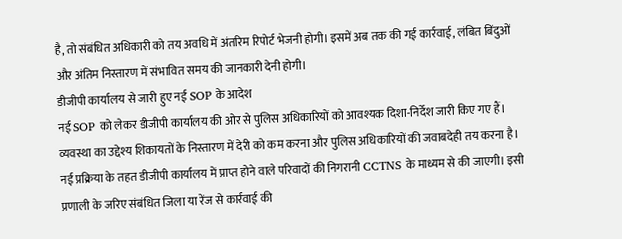है, तो संबंधित अधिकारी को तय अवधि में अंतरिम रिपोर्ट भेजनी होगी। इसमें अब तक की गई कार्रवाई, लंबित बिंदुओं और अंतिम निस्तारण में संभावित समय की जानकारी देनी होगी।
डीजीपी कार्यालय से जारी हुए नई SOP के आदेश
नई SOP को लेकर डीजीपी कार्यालय की ओर से पुलिस अधिकारियों को आवश्यक दिशा-निर्देश जारी किए गए हैं। व्यवस्था का उद्देश्य शिकायतों के निस्तारण में देरी को कम करना और पुलिस अधिकारियों की जवाबदेही तय करना है। नई प्रक्रिया के तहत डीजीपी कार्यालय में प्राप्त होने वाले परिवादों की निगरानी CCTNS के माध्यम से की जाएगी। इसी प्रणाली के जरिए संबंधित जिला या रेंज से कार्रवाई की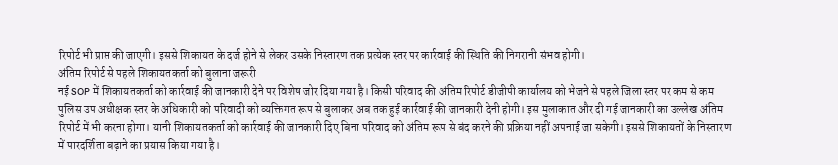रिपोर्ट भी प्राप्त की जाएगी। इससे शिकायत के दर्ज होने से लेकर उसके निस्तारण तक प्रत्येक स्तर पर कार्रवाई की स्थिति की निगरानी संभव होगी।
अंतिम रिपोर्ट से पहले शिकायतकर्ता को बुलाना जरूरी
नई SOP में शिकायतकर्ता को कार्रवाई की जानकारी देने पर विशेष जोर दिया गया है। किसी परिवाद की अंतिम रिपोर्ट डीजीपी कार्यालय को भेजने से पहले जिला स्तर पर कम से कम पुलिस उप अधीक्षक स्तर के अधिकारी को परिवादी को व्यक्तिगत रूप से बुलाकर अब तक हुई कार्रवाई की जानकारी देनी होगी। इस मुलाकात और दी गई जानकारी का उल्लेख अंतिम रिपोर्ट में भी करना होगा। यानी शिकायतकर्ता को कार्रवाई की जानकारी दिए बिना परिवाद को अंतिम रूप से बंद करने की प्रक्रिया नहीं अपनाई जा सकेगी। इससे शिकायतों के निस्तारण में पारदर्शिता बढ़ाने का प्रयास किया गया है।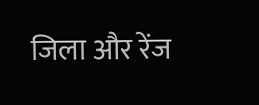जिला और रेंज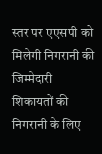स्तर पर एएसपी को मिलेगी निगरानी की जिम्मेदारी
शिकायतों की निगरानी के लिए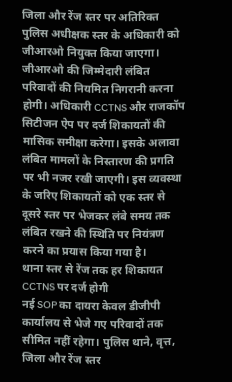जिला और रेंज स्तर पर अतिरिक्त पुलिस अधीक्षक स्तर के अधिकारी को जीआरओ नियुक्त किया जाएगा। जीआरओ की जिम्मेदारी लंबित परिवादों की नियमित निगरानी करना होगी। अधिकारी CCTNS और राजकॉप सिटीजन ऐप पर दर्ज शिकायतों की मासिक समीक्षा करेगा। इसके अलावा लंबित मामलों के निस्तारण की प्रगति पर भी नजर रखी जाएगी। इस व्यवस्था के जरिए शिकायतों को एक स्तर से दूसरे स्तर पर भेजकर लंबे समय तक लंबित रखने की स्थिति पर नियंत्रण करने का प्रयास किया गया है।
थाना स्तर से रेंज तक हर शिकायत CCTNS पर दर्ज होगी
नई SOP का दायरा केवल डीजीपी कार्यालय से भेजे गए परिवादों तक सीमित नहीं रहेगा। पुलिस थाने, वृत्त, जिला और रेंज स्तर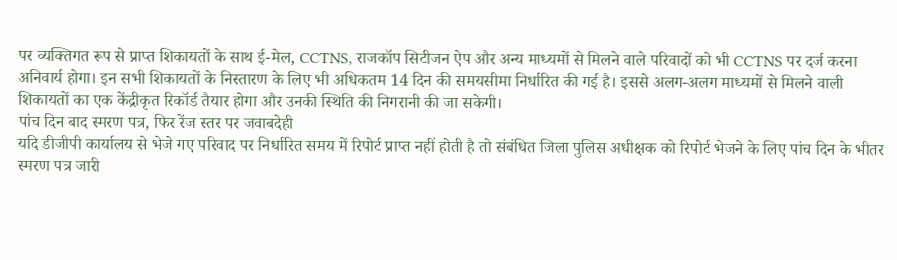पर व्यक्तिगत रूप से प्राप्त शिकायतों के साथ ई-मेल, CCTNS, राजकॉप सिटीजन ऐप और अन्य माध्यमों से मिलने वाले परिवादों को भी CCTNS पर दर्ज करना अनिवार्य होगा। इन सभी शिकायतों के निस्तारण के लिए भी अधिकतम 14 दिन की समयसीमा निर्धारित की गई है। इससे अलग-अलग माध्यमों से मिलने वाली शिकायतों का एक केंद्रीकृत रिकॉर्ड तैयार होगा और उनकी स्थिति की निगरानी की जा सकेगी।
पांच दिन बाद स्मरण पत्र, फिर रेंज स्तर पर जवाबदेही
यदि डीजीपी कार्यालय से भेजे गए परिवाद पर निर्धारित समय में रिपोर्ट प्राप्त नहीं होती है तो संबंधित जिला पुलिस अधीक्षक को रिपोर्ट भेजने के लिए पांच दिन के भीतर स्मरण पत्र जारी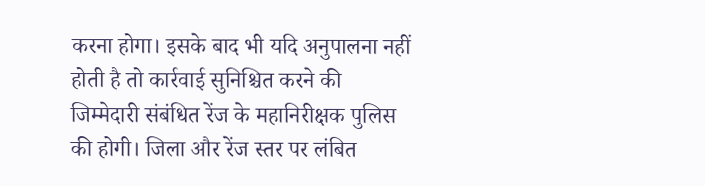करना होगा। इसके बाद भी यदि अनुपालना नहीं होती है तो कार्रवाई सुनिश्चित करने की जिम्मेदारी संबंधित रेंज के महानिरीक्षक पुलिस की होगी। जिला और रेंज स्तर पर लंबित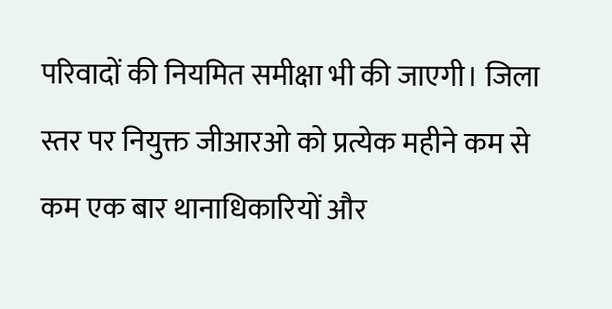परिवादों की नियमित समीक्षा भी की जाएगी। जिला स्तर पर नियुक्त जीआरओ को प्रत्येक महीने कम से कम एक बार थानाधिकारियों और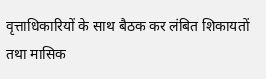वृत्ताधिकारियों के साथ बैठक कर लंबित शिकायतों तथा मासिक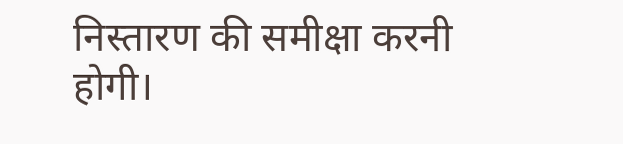निस्तारण की समीक्षा करनी होगी।